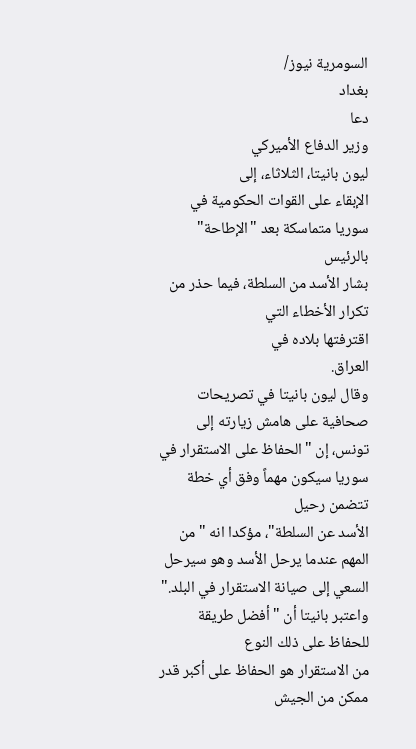السومرية نيوز/
بغداد
دعا
وزير الدفاع الأميركي
ليون بانيتا، الثلاثاء، إلى
الإبقاء على القوات الحكومية في
سوريا متماسكة بعد "الإطاحة" بالرئيس
بشار الأسد من السلطة، فيما حذر من تكرار الأخطاء التي
اقترفتها بلاده في
العراق.
وقال ليون بانيتا في تصريحات صحافية على هامش زيارته إلى
تونس، إن "الحفاظ على الاستقرار في سوريا سيكون مهماً وفق أي خطة تتضمن رحيل
الأسد عن السلطة"، مؤكدا انه "من المهم عندما يرحل الأسد وهو سيرحل
السعي إلى صيانة الاستقرار في البلد."
واعتبر بانيتا أن "أفضل طريقة للحفاظ على ذلك النوع
من الاستقرار هو الحفاظ على أكبر قدر ممكن من الجيش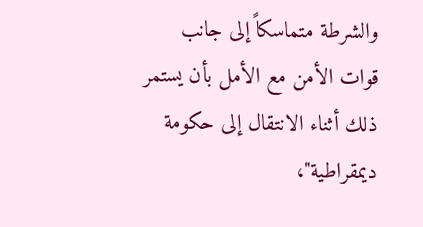والشرطة متماسكاً إلى جانب
قوات الأمن مع الأمل بأن يستمر ذلك أثناء الانتقال إلى حكومة ديمقراطية"،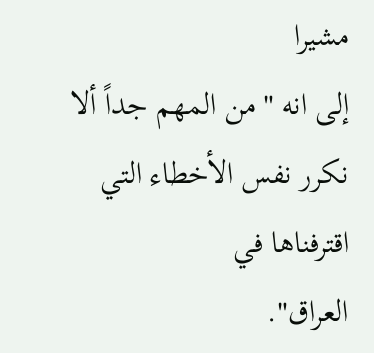مشيرا
إلى انه "من المهم جداً ألا نكرر نفس الأخطاء التي اقترفناها في
العراق".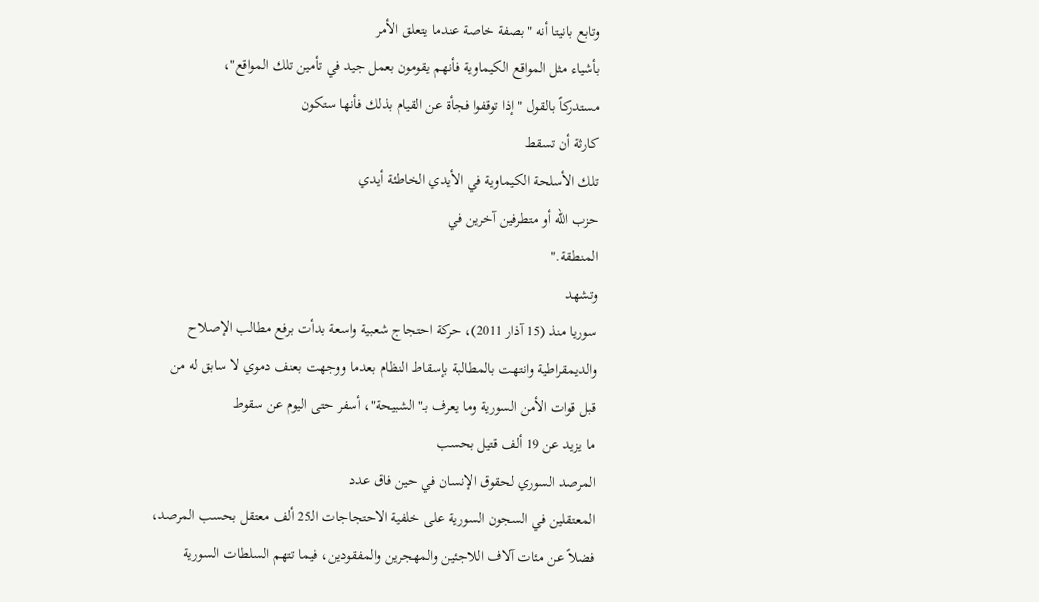وتابع بانيتا أنه "بصفة خاصة عندما يتعلق الأمر
بأشياء مثل المواقع الكيماوية فأنهم يقومون بعمل جيد في تأمين تلك المواقع"،
مستدركاً بالقول "إذا توقفوا فجأة عن القيام بذلك فأنها ستكون
كارثة أن تسقط
تلك الأسلحة الكيماوية في الأيدي الخاطئة أيدي
حزب الله أو متطرفين آخرين في
المنطقة."
وتشهد
سوريا منذ (15 آذار 2011)، حركة احتجاج شعبية واسعة بدأت برفع مطالب الإصلاح
والديمقراطية وانتهت بالمطالبة بإسقاط النظام بعدما ووجهت بعنف دموي لا سابق له من
قبل قوات الأمن السورية وما يعرف بـ"الشبيحة"، أسفر حتى اليوم عن سقوط
ما يزيد عن 19 ألف قتيل بحسب
المرصد السوري لحقوق الإنسان في حين فاق عدد
المعتقلين في السجون السورية على خلفية الاحتجاجات الـ25 ألف معتقل بحسب المرصد،
فضلاً عن مئات آلاف اللاجئين والمهجرين والمفقودين، فيما تتهم السلطات السورية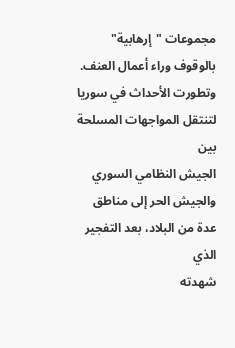مجموعات "إرهابية" بالوقوف وراء أعمال العنف.
وتطورت الأحداث في سوريا لتنتقل المواجهات المسلحة بين
الجيش النظامي السوري والجيش الحر إلى مناطق عدة من البلاد، بعد التفجير الذي
شهدته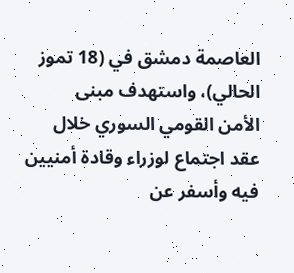العاصمة دمشق في (18 تموز الحالي)، واستهدف مبنى
الأمن القومي السوري خلال
عقد اجتماع لوزراء وقادة أمنيين فيه وأسفر عن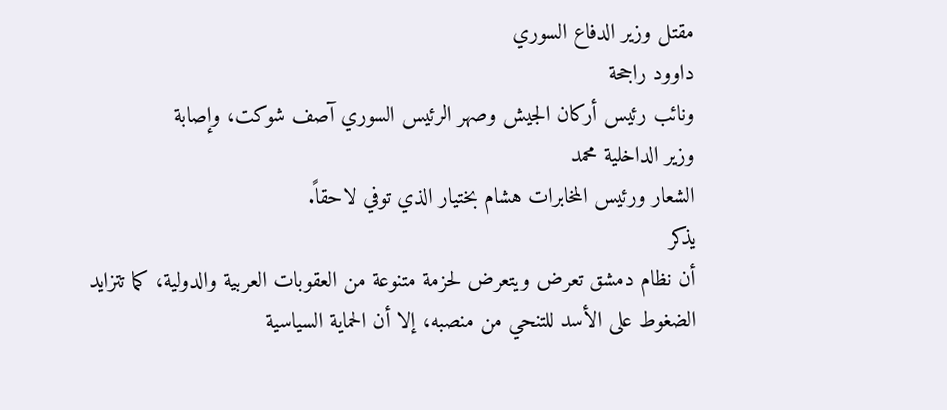مقتل وزير الدفاع السوري
داوود راجحة
ونائب رئيس أركان الجيش وصهر الرئيس السوري آصف شوكت، وإصابة
وزير الداخلية محمد
الشعار ورئيس المخابرات هشام بختيار الذي توفي لاحقاً.
يذكر
أن نظام دمشق تعرض ويتعرض لحزمة متنوعة من العقوبات العربية والدولية، كما تتزايد
الضغوط على الأسد للتنحي من منصبه، إلا أن الحماية السياسية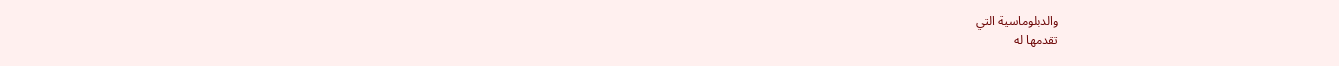والدبلوماسية التي
تقدمها له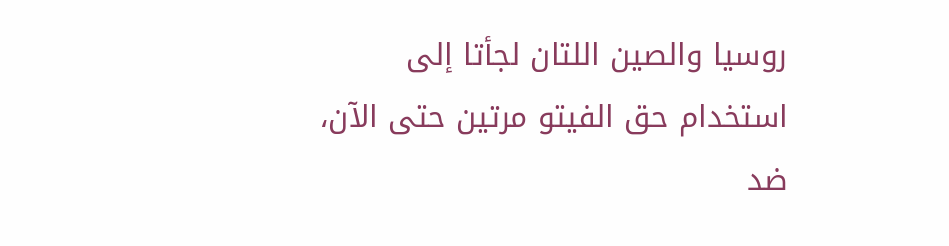روسيا والصين اللتان لجأتا إلى استخدام حق الفيتو مرتين حتى الآن، ضد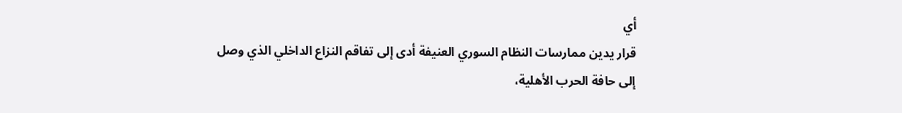أي
قرار يدين ممارسات النظام السوري العنيفة أدى إلى تفاقم النزاع الداخلي الذي وصل
إلى حافة الحرب الأهلية،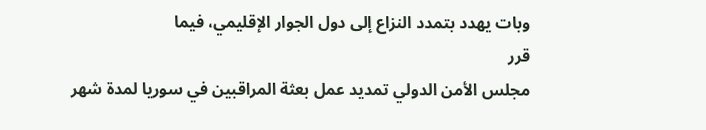وبات يهدد بتمدد النزاع إلى دول الجوار الإقليمي، فيما
قرر
مجلس الأمن الدولي تمديد عمل بعثة المراقبين في سوريا لمدة شهر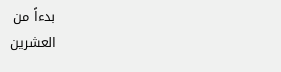بدءاً من
العشرين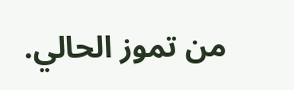من تموز الحالي.